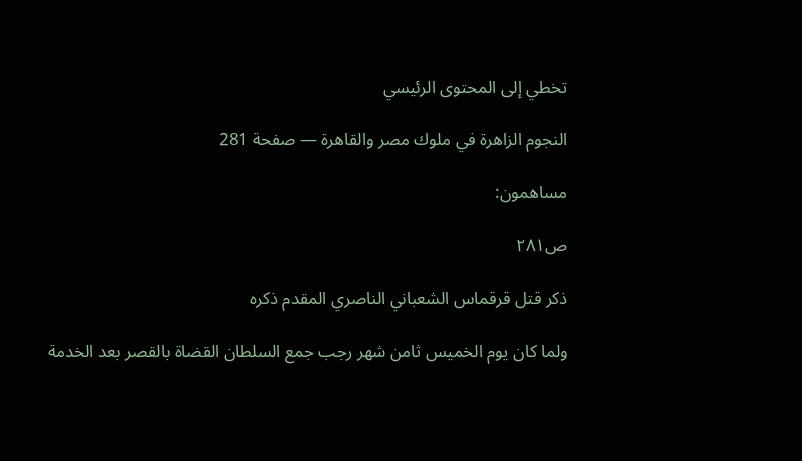تخطي إلى المحتوى الرئيسي

النجوم الزاهرة في ملوك مصر والقاهرة — صفحة 281

مساهمون:

ص٢٨١

ذكر قتل قرقماس الشعباني الناصري المقدم ذكره

ولما كان يوم الخميس ثامن شهر رجب جمع السلطان القضاة بالقصر بعد الخدمة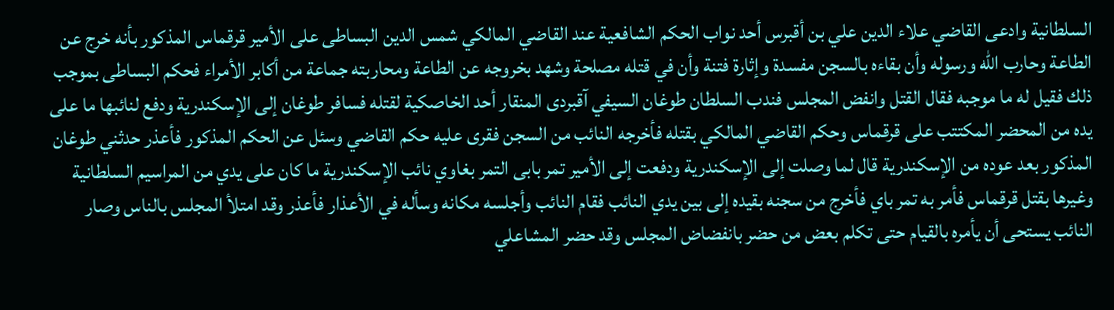السلطانية وادعى القاضي علاء الدين علي بن أقبرس أحد نواب الحكم الشافعية عند القاضي المالكي شمس الدين البساطى على الأمير قرقماس المذكور بأنه خرج عن الطاعة وحارب الله ورسوله وأن بقاءه بالسجن مفسدة وإثارة فتنة وأن في قتله مصلحة وشهد بخروجه عن الطاعة ومحاربته جماعة من أكابر الأمراء فحكم البساطى بموجب ذلك فقيل له ما موجبه فقال القتل وانفض المجلس فندب السلطان طوغان السيفي آقبردى المنقار أحد الخاصكية لقتله فسافر طوغان إلى الإسكندرية ودفع لنائبها ما على يده من المحضر المكتتب على قرقماس وحكم القاضي المالكي بقتله فأخرجه النائب من السجن فقرى عليه حكم القاضي وسئل عن الحكم المذكور فأعذر حدثني طوغان المذكور بعد عوده من الإسكندرية قال لما وصلت إلى الإسكندرية ودفعت إلى الأمير تمر بابى التمر بغاوي نائب الإسكندرية ما كان على يدي من المراسيم السلطانية وغيرها بقتل قرقماس فأمر به تمر باي فأخرج من سجنه بقيده إلى بين يدي النائب فقام النائب وأجلسه مكانه وسأله في الأعذار فأعذر وقد امتلأ المجلس بالناس وصار النائب يستحى أن يأمره بالقيام حتى تكلم بعض من حضر بانفضاض المجلس وقد حضر المشاعلي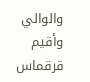والوالي وأقيم قرقماس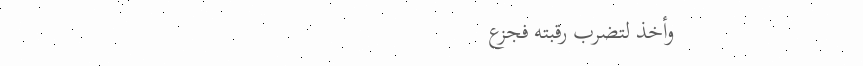وأخذ لتضرب رقبته فجزع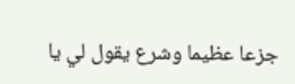جزعا عظيما وشرع يقول لي يا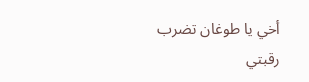أخي يا طوغان تضرب رقبتي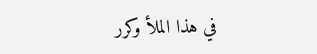في هذا الملأ وكرر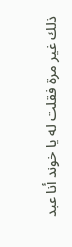ذلك غير مرة فقلت له يا خوند أنا عبد